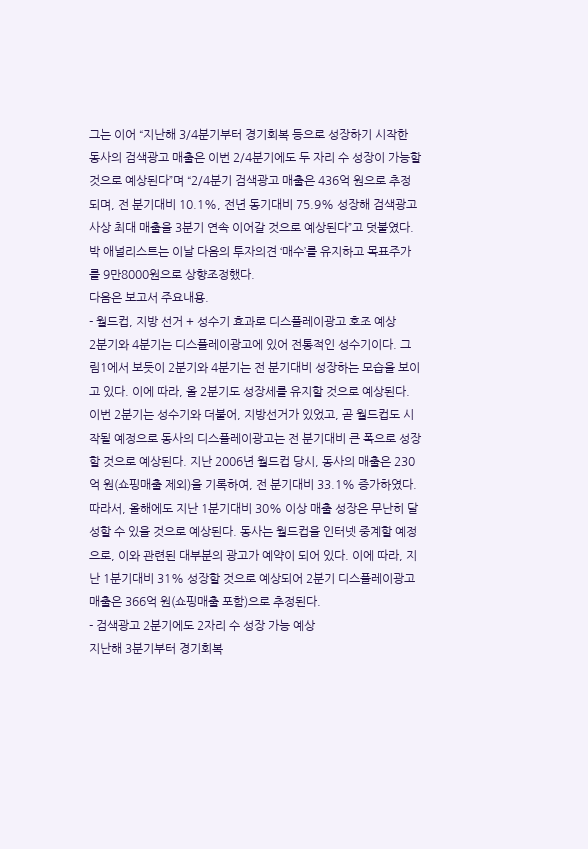그는 이어 “지난해 3/4분기부터 경기회복 등으로 성장하기 시작한 동사의 검색광고 매출은 이번 2/4분기에도 두 자리 수 성장이 가능할 것으로 예상된다”며 “2/4분기 검색광고 매출은 436억 원으로 추정되며, 전 분기대비 10.1%, 전년 동기대비 75.9% 성장해 검색광고 사상 최대 매출을 3분기 연속 이어갈 것으로 예상된다”고 덧붙였다.
박 애널리스트는 이날 다음의 투자의견 ‘매수’를 유지하고 목표주가를 9만8000원으로 상향조정했다.
다음은 보고서 주요내용.
- 월드컵, 지방 선거 + 성수기 효과로 디스플레이광고 호조 예상
2분기와 4분기는 디스플레이광고에 있어 전통적인 성수기이다. 그림1에서 보듯이 2분기와 4분기는 전 분기대비 성장하는 모습을 보이고 있다. 이에 따라, 올 2분기도 성장세를 유지할 것으로 예상된다. 이번 2분기는 성수기와 더불어, 지방선거가 있었고, 곧 월드컵도 시작될 예정으로 동사의 디스플레이광고는 전 분기대비 큰 폭으로 성장할 것으로 예상된다. 지난 2006년 월드컵 당시, 동사의 매출은 230억 원(쇼핑매출 제외)을 기록하여, 전 분기대비 33.1% 증가하였다. 따라서, 올해에도 지난 1분기대비 30% 이상 매출 성장은 무난히 달성할 수 있을 것으로 예상된다. 동사는 월드컵을 인터넷 중계할 예정으로, 이와 관련된 대부분의 광고가 예약이 되어 있다. 이에 따라, 지난 1분기대비 31% 성장할 것으로 예상되어 2분기 디스플레이광고 매출은 366억 원(쇼핑매출 포함)으로 추정된다.
- 검색광고 2분기에도 2자리 수 성장 가능 예상
지난해 3분기부터 경기회복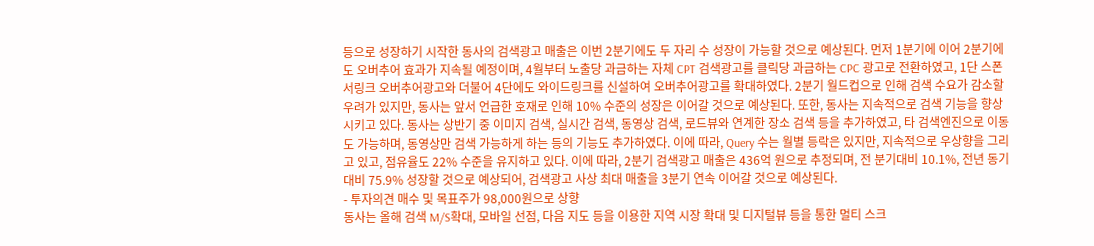등으로 성장하기 시작한 동사의 검색광고 매출은 이번 2분기에도 두 자리 수 성장이 가능할 것으로 예상된다. 먼저 1분기에 이어 2분기에도 오버추어 효과가 지속될 예정이며, 4월부터 노출당 과금하는 자체 CPT 검색광고를 클릭당 과금하는 CPC 광고로 전환하였고, 1단 스폰서링크 오버추어광고와 더불어 4단에도 와이드링크를 신설하여 오버추어광고를 확대하였다. 2분기 월드컵으로 인해 검색 수요가 감소할 우려가 있지만, 동사는 앞서 언급한 호재로 인해 10% 수준의 성장은 이어갈 것으로 예상된다. 또한, 동사는 지속적으로 검색 기능을 향상시키고 있다. 동사는 상반기 중 이미지 검색, 실시간 검색, 동영상 검색, 로드뷰와 연계한 장소 검색 등을 추가하였고, 타 검색엔진으로 이동도 가능하며, 동영상만 검색 가능하게 하는 등의 기능도 추가하였다. 이에 따라, Query 수는 월별 등락은 있지만, 지속적으로 우상향을 그리고 있고, 점유율도 22% 수준을 유지하고 있다. 이에 따라, 2분기 검색광고 매출은 436억 원으로 추정되며, 전 분기대비 10.1%, 전년 동기대비 75.9% 성장할 것으로 예상되어, 검색광고 사상 최대 매출을 3분기 연속 이어갈 것으로 예상된다.
- 투자의견 매수 및 목표주가 98,000원으로 상향
동사는 올해 검색 M/S확대, 모바일 선점, 다음 지도 등을 이용한 지역 시장 확대 및 디지털뷰 등을 통한 멀티 스크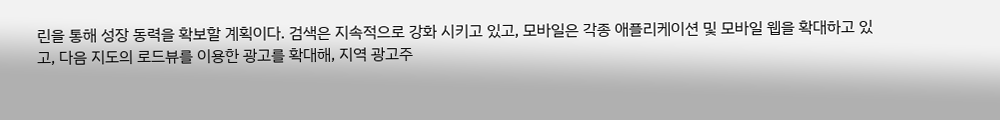린을 통해 성장 동력을 확보할 계획이다. 검색은 지속적으로 강화 시키고 있고, 모바일은 각종 애플리케이션 및 모바일 웹을 확대하고 있고, 다음 지도의 로드뷰를 이용한 광고를 확대해, 지역 광고주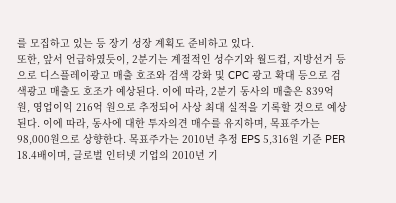를 모집하고 있는 등 장기 성장 계획도 준비하고 있다.
또한, 앞서 언급하였듯이, 2분기는 계절적인 성수기와 월드컵, 지방선거 등으로 디스플레이광고 매출 호조와 검색 강화 및 CPC 광고 확대 등으로 검색광고 매출도 호조가 예상된다. 이에 따라, 2분기 동사의 매출은 839억 원, 영업이익 216억 원으로 추정되어 사상 최대 실적을 기록할 것으로 예상된다. 이에 따라, 동사에 대한 투자의견 매수를 유지하며, 목표주가는 98,000원으로 상향한다. 목표주가는 2010년 추정 EPS 5,316원 기준 PER 18.4배이며, 글로벌 인터넷 기업의 2010년 기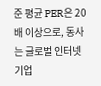준 평균 PER은 20배 이상으로, 동사는 글로벌 인터넷 기업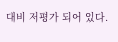대비 저평가 되어 있다.